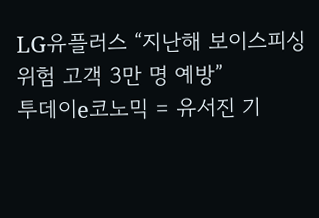LG유플러스 “지난해 보이스피싱 위험 고객 3만 명 예방”
투데이e코노믹 = 유서진 기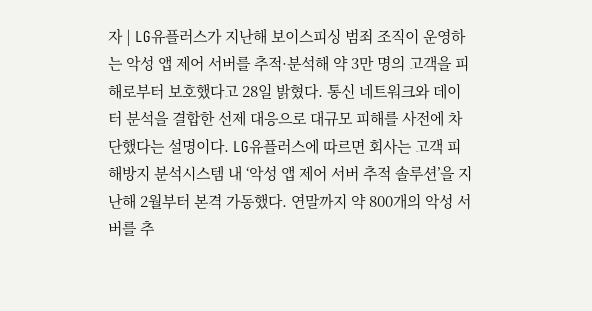자 | LG유플러스가 지난해 보이스피싱 범죄 조직이 운영하는 악성 앱 제어 서버를 추적·분석해 약 3만 명의 고객을 피해로부터 보호했다고 28일 밝혔다. 통신 네트워크와 데이터 분석을 결합한 선제 대응으로 대규모 피해를 사전에 차단했다는 설명이다. LG유플러스에 따르면 회사는 고객 피해방지 분석시스템 내 ‘악성 앱 제어 서버 추적 솔루션’을 지난해 2월부터 본격 가동했다. 연말까지 약 800개의 악성 서버를 추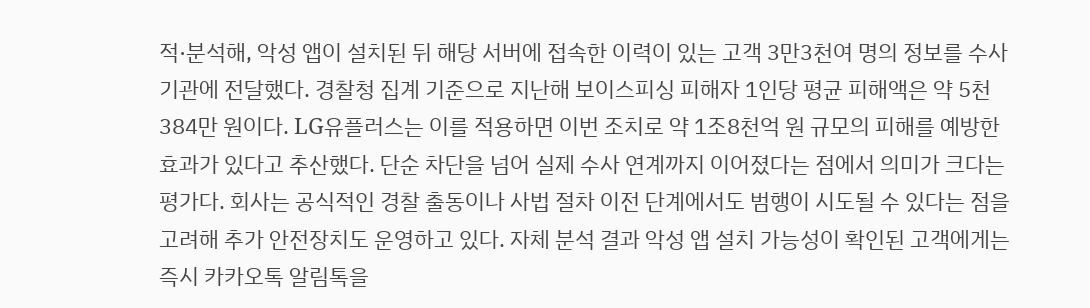적·분석해, 악성 앱이 설치된 뒤 해당 서버에 접속한 이력이 있는 고객 3만3천여 명의 정보를 수사기관에 전달했다. 경찰청 집계 기준으로 지난해 보이스피싱 피해자 1인당 평균 피해액은 약 5천384만 원이다. LG유플러스는 이를 적용하면 이번 조치로 약 1조8천억 원 규모의 피해를 예방한 효과가 있다고 추산했다. 단순 차단을 넘어 실제 수사 연계까지 이어졌다는 점에서 의미가 크다는 평가다. 회사는 공식적인 경찰 출동이나 사법 절차 이전 단계에서도 범행이 시도될 수 있다는 점을 고려해 추가 안전장치도 운영하고 있다. 자체 분석 결과 악성 앱 설치 가능성이 확인된 고객에게는 즉시 카카오톡 알림톡을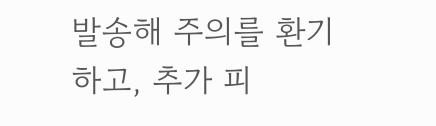발송해 주의를 환기하고, 추가 피